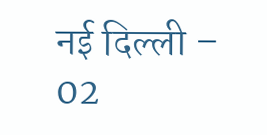नई दिल्ली – 02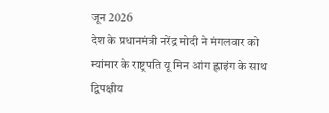जून 2026
देश के प्रधानमंत्री नरेंद्र मोदी ने मंगलवार को म्यांमार के राष्ट्रपति यू मिन आंग ह्लाइंग के साथ द्विपक्षीय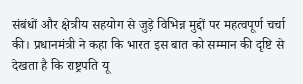संबंधों और क्षेत्रीय सहयोग से जुड़े विभिन्न मुद्दों पर महत्वपूर्ण चर्चा की। प्रधानमंत्री ने कहा कि भारत इस बात को सम्मान की दृष्टि से देखता है कि राष्ट्रपति यू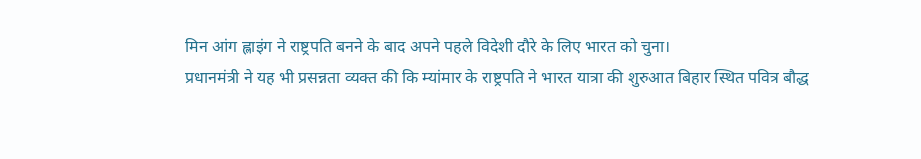मिन आंग ह्लाइंग ने राष्ट्रपति बनने के बाद अपने पहले विदेशी दौरे के लिए भारत को चुना।
प्रधानमंत्री ने यह भी प्रसन्नता व्यक्त की कि म्यांमार के राष्ट्रपति ने भारत यात्रा की शुरुआत बिहार स्थित पवित्र बौद्ध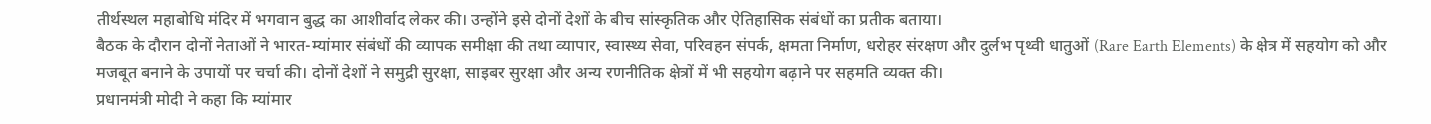तीर्थस्थल महाबोधि मंदिर में भगवान बुद्ध का आशीर्वाद लेकर की। उन्होंने इसे दोनों देशों के बीच सांस्कृतिक और ऐतिहासिक संबंधों का प्रतीक बताया।
बैठक के दौरान दोनों नेताओं ने भारत-म्यांमार संबंधों की व्यापक समीक्षा की तथा व्यापार, स्वास्थ्य सेवा, परिवहन संपर्क, क्षमता निर्माण, धरोहर संरक्षण और दुर्लभ पृथ्वी धातुओं (Rare Earth Elements) के क्षेत्र में सहयोग को और मजबूत बनाने के उपायों पर चर्चा की। दोनों देशों ने समुद्री सुरक्षा, साइबर सुरक्षा और अन्य रणनीतिक क्षेत्रों में भी सहयोग बढ़ाने पर सहमति व्यक्त की।
प्रधानमंत्री मोदी ने कहा कि म्यांमार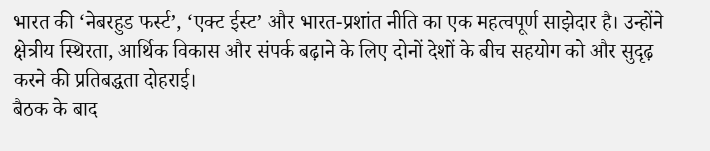भारत की ‘नेबरहुड फर्स्ट’, ‘एक्ट ईस्ट’ और भारत-प्रशांत नीति का एक महत्वपूर्ण साझेदार है। उन्होंने क्षेत्रीय स्थिरता, आर्थिक विकास और संपर्क बढ़ाने के लिए दोनों देशों के बीच सहयोग को और सुदृढ़ करने की प्रतिबद्धता दोहराई।
बैठक के बाद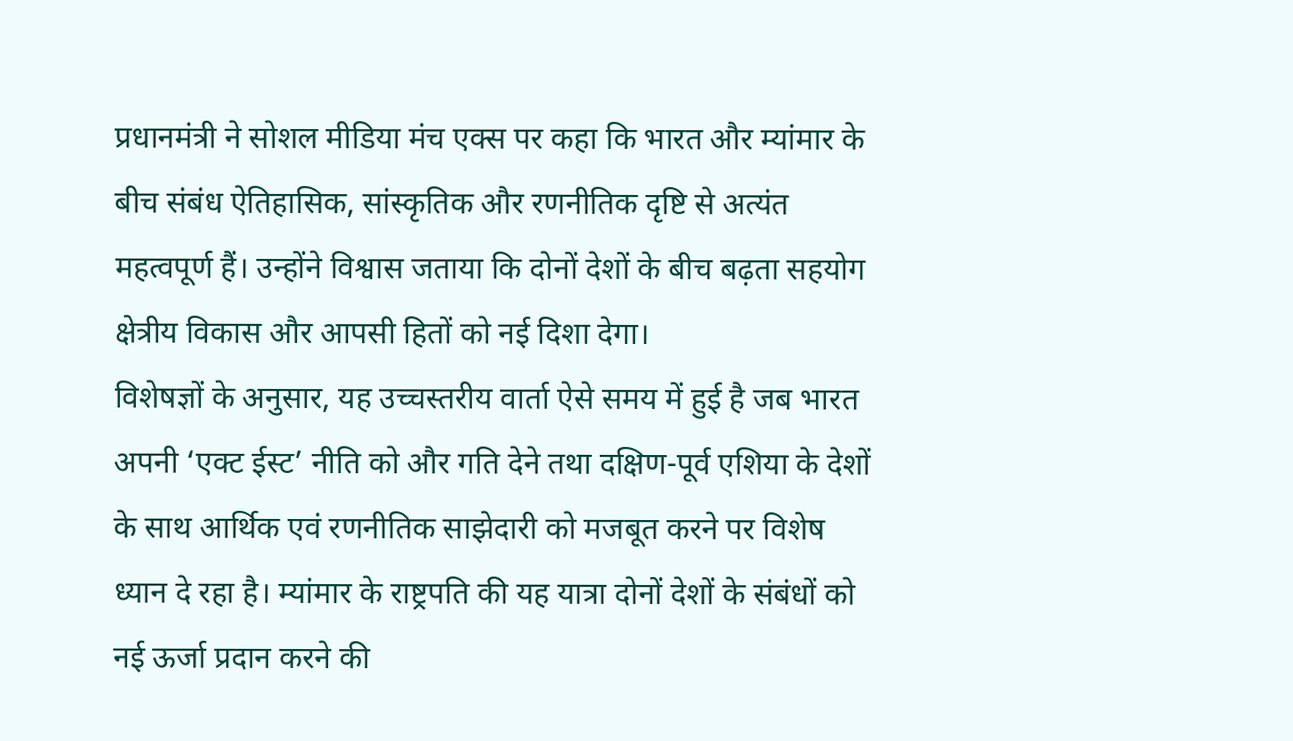प्रधानमंत्री ने सोशल मीडिया मंच एक्स पर कहा कि भारत और म्यांमार के बीच संबंध ऐतिहासिक, सांस्कृतिक और रणनीतिक दृष्टि से अत्यंत महत्वपूर्ण हैं। उन्होंने विश्वास जताया कि दोनों देशों के बीच बढ़ता सहयोग क्षेत्रीय विकास और आपसी हितों को नई दिशा देगा।
विशेषज्ञों के अनुसार, यह उच्चस्तरीय वार्ता ऐसे समय में हुई है जब भारत अपनी ‘एक्ट ईस्ट’ नीति को और गति देने तथा दक्षिण-पूर्व एशिया के देशों के साथ आर्थिक एवं रणनीतिक साझेदारी को मजबूत करने पर विशेष ध्यान दे रहा है। म्यांमार के राष्ट्रपति की यह यात्रा दोनों देशों के संबंधों को नई ऊर्जा प्रदान करने की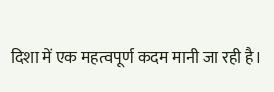दिशा में एक महत्वपूर्ण कदम मानी जा रही है।